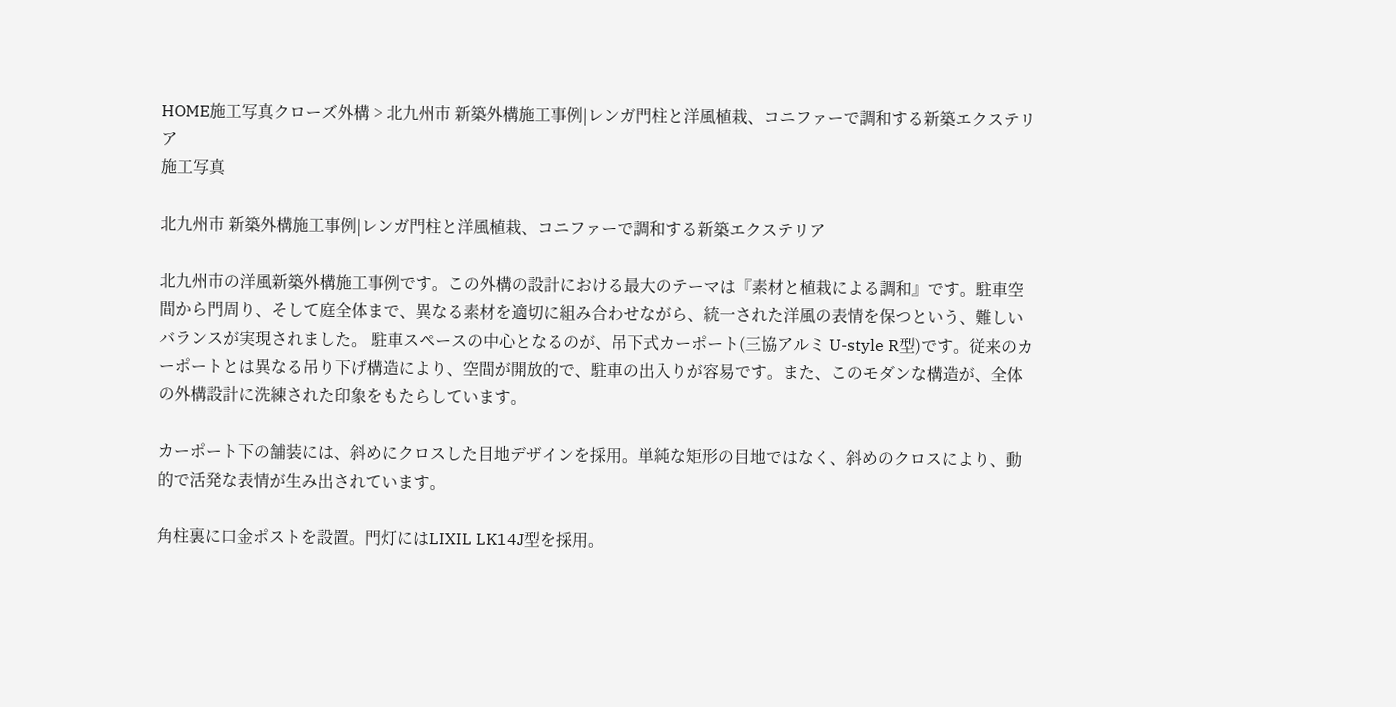HOME施工写真クローズ外構 > 北九州市 新築外構施工事例|レンガ門柱と洋風植栽、コニファーで調和する新築エクステリア
施工写真

北九州市 新築外構施工事例|レンガ門柱と洋風植栽、コニファーで調和する新築エクステリア

北九州市の洋風新築外構施工事例です。この外構の設計における最大のテーマは『素材と植栽による調和』です。駐車空間から門周り、そして庭全体まで、異なる素材を適切に組み合わせながら、統一された洋風の表情を保つという、難しいバランスが実現されました。 駐車スペースの中心となるのが、吊下式カーポート(三協アルミ U-style R型)です。従来のカーポートとは異なる吊り下げ構造により、空間が開放的で、駐車の出入りが容易です。また、このモダンな構造が、全体の外構設計に洗練された印象をもたらしています。

カーポート下の舗装には、斜めにクロスした目地デザインを採用。単純な矩形の目地ではなく、斜めのクロスにより、動的で活発な表情が生み出されています。

角柱裏に口金ポストを設置。門灯にはLIXIL LK14J型を採用。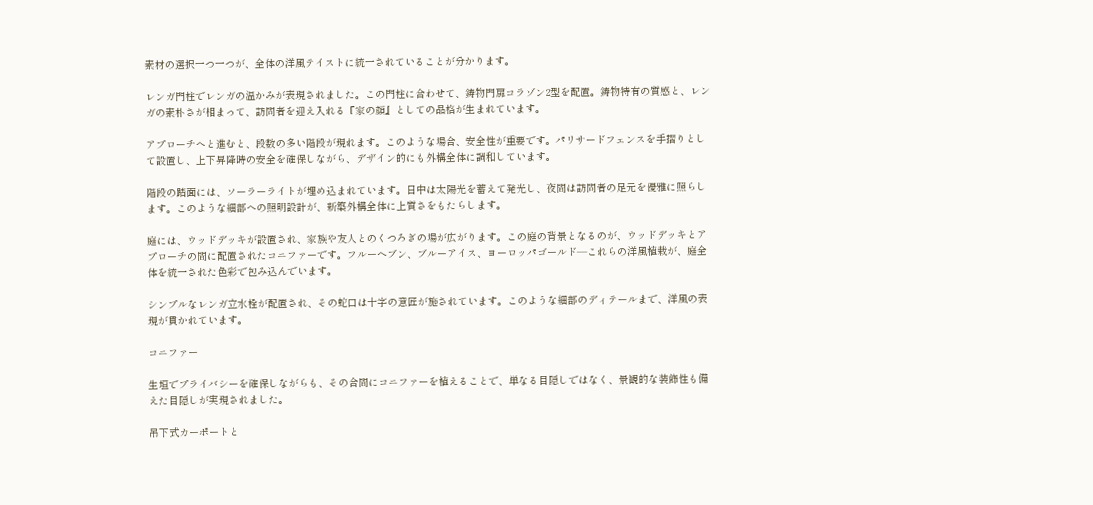素材の選択一つ一つが、全体の洋風テイストに統一されていることが分かります。

レンガ門柱でレンガの温かみが表現されました。この門柱に合わせて、鋳物門扉コラゾン2型を配置。鋳物特有の質感と、レンガの素朴さが相まって、訪問者を迎え入れる『家の顔』としての品格が生まれています。

アプローチへと進むと、段数の多い階段が現れます。このような場合、安全性が重要です。パリサードフェンスを手摺りとして設置し、上下昇降時の安全を確保しながら、デザイン的にも外構全体に調和しています。

階段の踏面には、ソーラーライトが埋め込まれています。日中は太陽光を蓄えて発光し、夜間は訪問者の足元を優雅に照らします。このような細部への照明設計が、新築外構全体に上質さをもたらします。

庭には、ウッドデッキが設置され、家族や友人とのくつろぎの場が広がります。この庭の背景となるのが、ウッドデッキとアプローチの間に配置されたコニファーです。フルーヘブン、ブルーアイス、ヨーロッパゴールド—これらの洋風植栽が、庭全体を統一された色彩で包み込んでいます。

シンプルなレンガ立水栓が配置され、その蛇口は十字の意匠が施されています。このような細部のディテールまで、洋風の表現が貫かれています。

コニファー

生垣でプライバシーを確保しながらも、その合間にコニファーを植えることで、単なる目隠しではなく、景観的な装飾性も備えた目隠しが実現されました。

吊下式カーポートと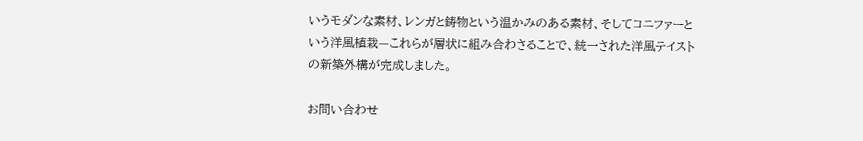いうモダンな素材、レンガと鋳物という温かみのある素材、そしてコニファーという洋風植栽—これらが層状に組み合わさることで、統一された洋風テイストの新築外構が完成しました。

お問い合わせ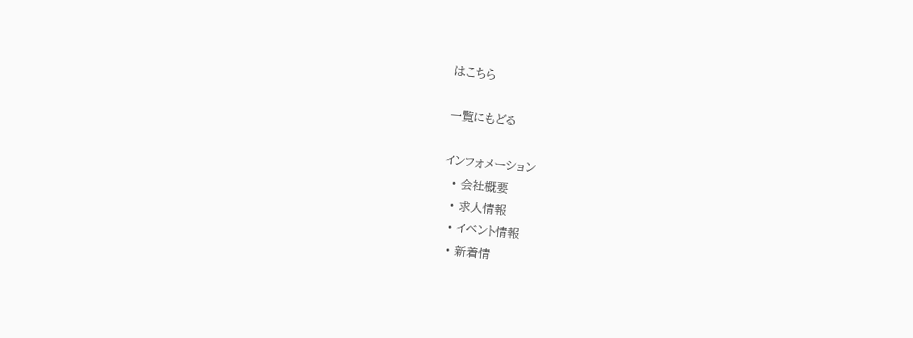はこちら

一覧にもどる

インフォメーション
  • 会社概要
  • 求人情報
  • イベント情報
  • 新着情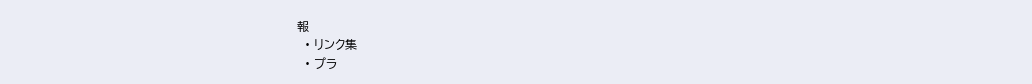報
  • リンク集
  • プラ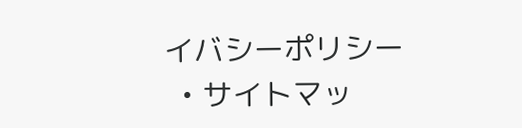イバシーポリシー
  • サイトマッ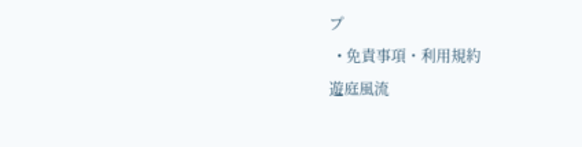プ
  • 免責事項・利用規約
遊庭風流